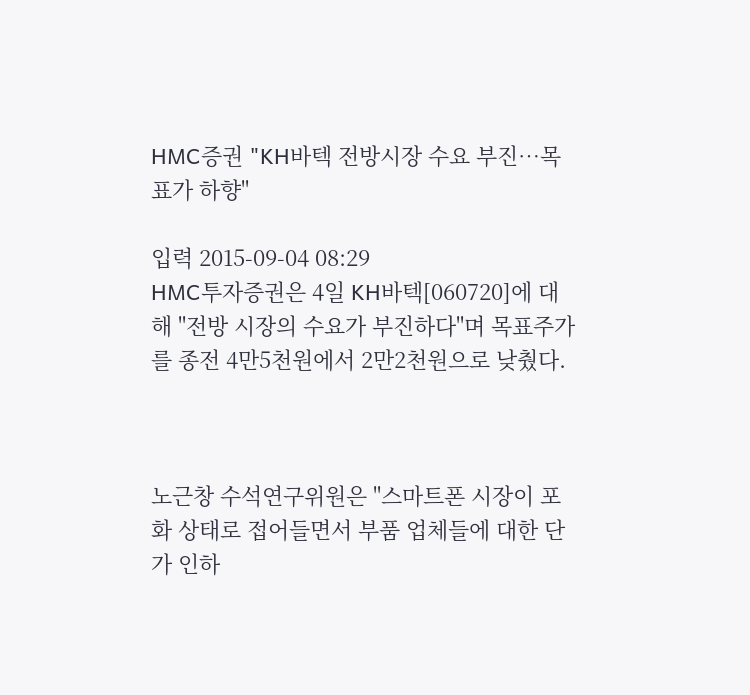HMC증권 "KH바텍 전방시장 수요 부진…목표가 하향"

입력 2015-09-04 08:29
HMC투자증권은 4일 KH바텍[060720]에 대해 "전방 시장의 수요가 부진하다"며 목표주가를 종전 4만5천원에서 2만2천원으로 낮췄다.



노근창 수석연구위원은 "스마트폰 시장이 포화 상태로 접어들면서 부품 업체들에 대한 단가 인하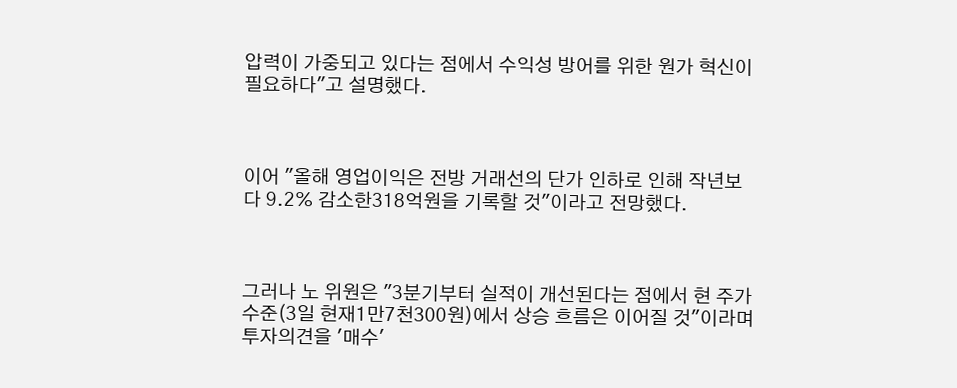압력이 가중되고 있다는 점에서 수익성 방어를 위한 원가 혁신이필요하다"고 설명했다.



이어 "올해 영업이익은 전방 거래선의 단가 인하로 인해 작년보다 9.2% 감소한318억원을 기록할 것"이라고 전망했다.



그러나 노 위원은 "3분기부터 실적이 개선된다는 점에서 현 주가 수준(3일 현재1만7천300원)에서 상승 흐름은 이어질 것"이라며 투자의견을 '매수'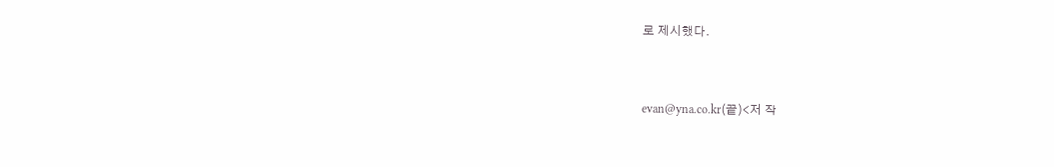로 제시했다.



evan@yna.co.kr(끝)<저 작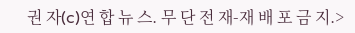권 자(c)연 합 뉴 스. 무 단 전 재-재 배 포 금 지.>